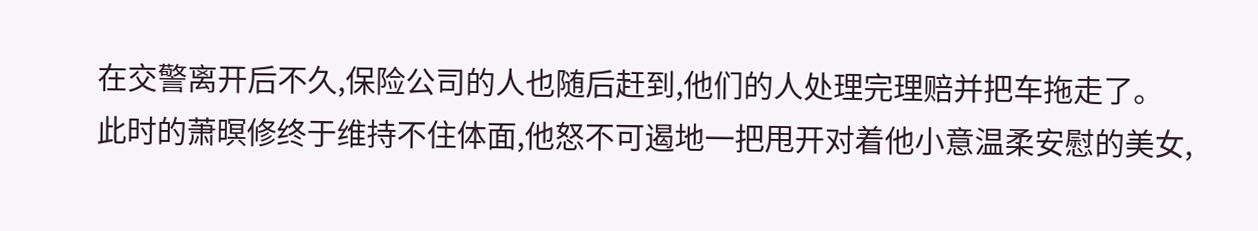在交警离开后不久,保险公司的人也随后赶到,他们的人处理完理赔并把车拖走了。
此时的萧暝修终于维持不住体面,他怒不可遏地一把甩开对着他小意温柔安慰的美女,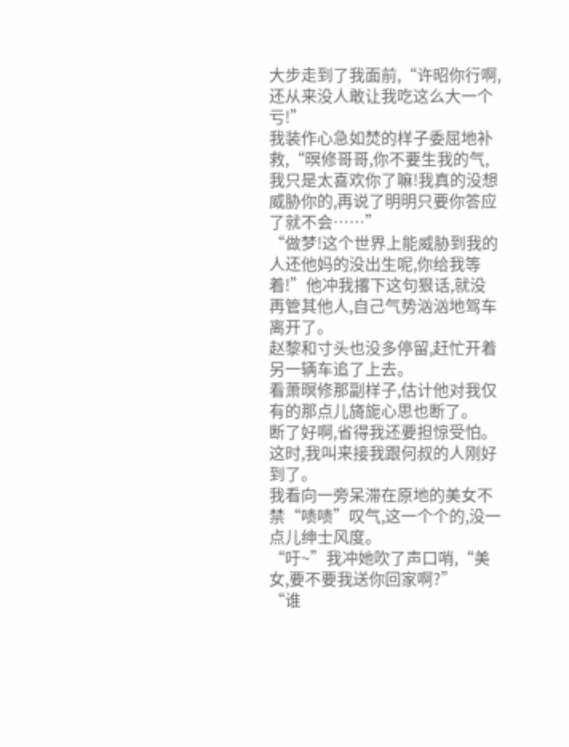大步走到了我面前,“许昭你行啊,还从来没人敢让我吃这么大一个亏!”
我装作心急如焚的样子委屈地补救,“暝修哥哥,你不要生我的气,我只是太喜欢你了嘛!我真的没想威胁你的,再说了明明只要你答应了就不会……”
“做梦!这个世界上能威胁到我的人还他妈的没出生呢,你给我等着!”他冲我撂下这句狠话,就没再管其他人,自己气势汹汹地驾车离开了。
赵黎和寸头也没多停留,赶忙开着另一辆车追了上去。
看萧暝修那副样子,估计他对我仅有的那点儿旖旎心思也断了。
断了好啊,省得我还要担惊受怕。
这时,我叫来接我跟何叔的人刚好到了。
我看向一旁呆滞在原地的美女不禁“啧啧”叹气,这一个个的,没一点儿绅士风度。
“吁~”我冲她吹了声口哨,“美女,要不要我送你回家啊?”
“谁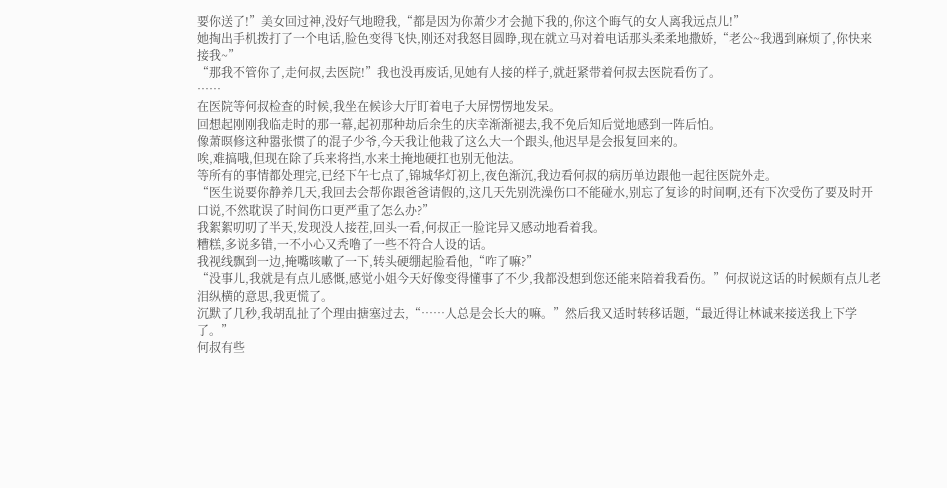要你送了!”美女回过神,没好气地瞪我,“都是因为你萧少才会抛下我的,你这个晦气的女人离我远点儿!”
她掏出手机拨打了一个电话,脸色变得飞快,刚还对我怒目圆睁,现在就立马对着电话那头柔柔地撒娇,“老公~我遇到麻烦了,你快来接我~”
“那我不管你了,走何叔,去医院!”我也没再废话,见她有人接的样子,就赶紧带着何叔去医院看伤了。
……
在医院等何叔检查的时候,我坐在候诊大厅盯着电子大屏愣愣地发呆。
回想起刚刚我临走时的那一幕,起初那种劫后余生的庆幸渐渐褪去,我不免后知后觉地感到一阵后怕。
像萧暝修这种嚣张惯了的混子少爷,今天我让他栽了这么大一个跟头,他迟早是会报复回来的。
唉,难搞哦,但现在除了兵来将挡,水来土掩地硬扛也别无他法。
等所有的事情都处理完,已经下午七点了,锦城华灯初上,夜色渐沉,我边看何叔的病历单边跟他一起往医院外走。
“医生说要你静养几天,我回去会帮你跟爸爸请假的,这几天先别洗澡伤口不能碰水,别忘了复诊的时间啊,还有下次受伤了要及时开口说,不然耽误了时间伤口更严重了怎么办?”
我絮絮叨叨了半天,发现没人接茬,回头一看,何叔正一脸诧异又感动地看着我。
糟糕,多说多错,一不小心又秃噜了一些不符合人设的话。
我视线飘到一边,掩嘴咳嗽了一下,转头硬绷起脸看他,“咋了嘛?”
“没事儿,我就是有点儿感慨,感觉小姐今天好像变得懂事了不少,我都没想到您还能来陪着我看伤。”何叔说这话的时候颇有点儿老泪纵横的意思,我更慌了。
沉默了几秒,我胡乱扯了个理由搪塞过去,“……人总是会长大的嘛。”然后我又适时转移话题,“最近得让林诚来接送我上下学了。”
何叔有些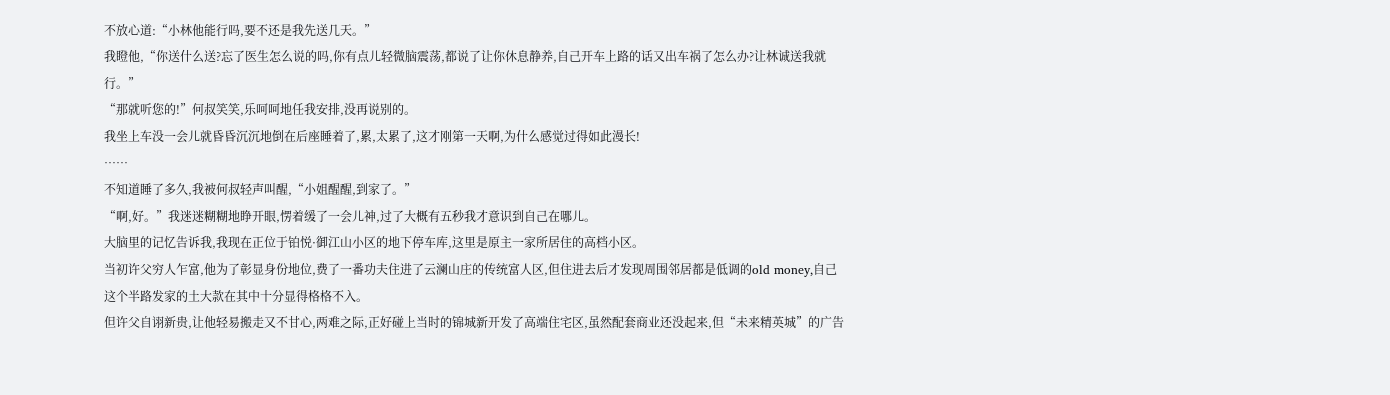不放心道:“小林他能行吗,要不还是我先送几天。”
我瞪他,“你送什么送?忘了医生怎么说的吗,你有点儿轻微脑震荡,都说了让你休息静养,自己开车上路的话又出车祸了怎么办?让林诚送我就行。”
“那就听您的!”何叔笑笑,乐呵呵地任我安排,没再说别的。
我坐上车没一会儿就昏昏沉沉地倒在后座睡着了,累,太累了,这才刚第一天啊,为什么感觉过得如此漫长!
……
不知道睡了多久,我被何叔轻声叫醒,“小姐醒醒,到家了。”
“啊,好。”我迷迷糊糊地睁开眼,愣着缓了一会儿神,过了大概有五秒我才意识到自己在哪儿。
大脑里的记忆告诉我,我现在正位于铂悦·御江山小区的地下停车库,这里是原主一家所居住的高档小区。
当初许父穷人乍富,他为了彰显身份地位,费了一番功夫住进了云澜山庄的传统富人区,但住进去后才发现周围邻居都是低调的old money,自己这个半路发家的土大款在其中十分显得格格不入。
但许父自诩新贵,让他轻易搬走又不甘心,两难之际,正好碰上当时的锦城新开发了高端住宅区,虽然配套商业还没起来,但“未来精英城”的广告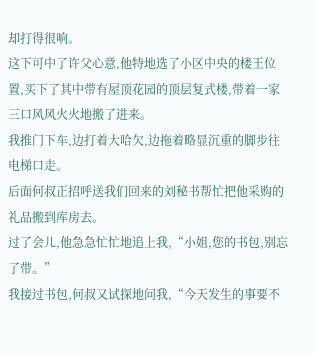却打得很响。
这下可中了许父心意,他特地选了小区中央的楼王位置,买下了其中带有屋顶花园的顶层复式楼,带着一家三口风风火火地搬了进来。
我推门下车,边打着大哈欠,边拖着略显沉重的脚步往电梯口走。
后面何叔正招呼送我们回来的刘秘书帮忙把他采购的礼品搬到库房去。
过了会儿,他急急忙忙地追上我,“小姐,您的书包,别忘了带。”
我接过书包,何叔又试探地问我,“今天发生的事要不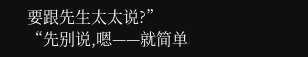要跟先生太太说?”
“先别说,嗯——就简单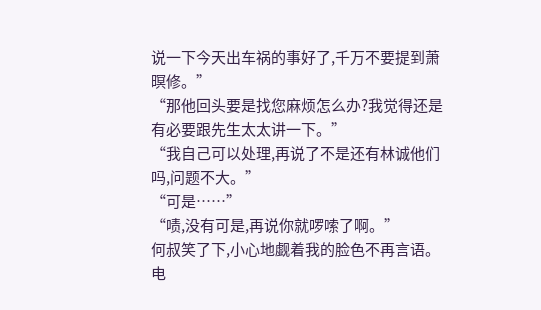说一下今天出车祸的事好了,千万不要提到萧暝修。”
“那他回头要是找您麻烦怎么办?我觉得还是有必要跟先生太太讲一下。”
“我自己可以处理,再说了不是还有林诚他们吗,问题不大。”
“可是……”
“啧,没有可是,再说你就啰嗦了啊。”
何叔笑了下,小心地觑着我的脸色不再言语。
电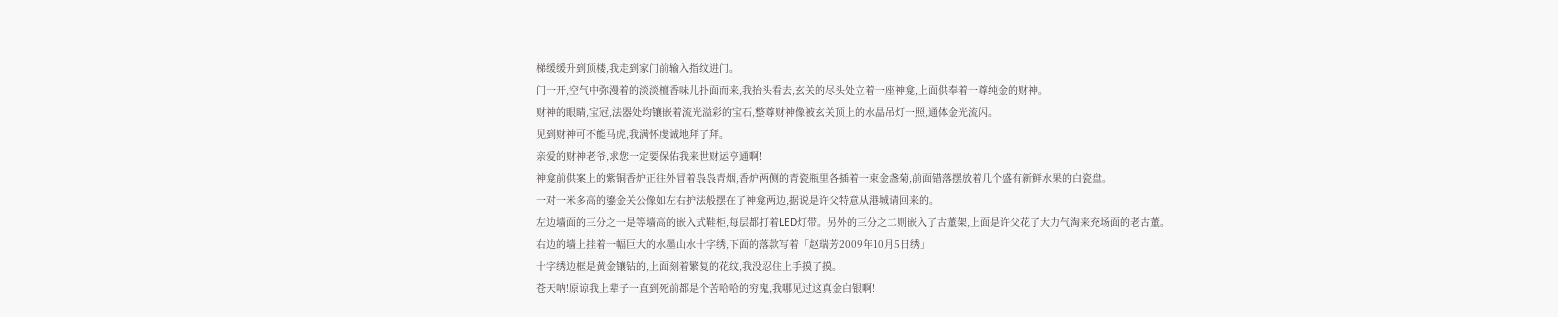梯缓缓升到顶楼,我走到家门前输入指纹进门。
门一开,空气中弥漫着的淡淡檀香味儿扑面而来,我抬头看去,玄关的尽头处立着一座神龛,上面供奉着一尊纯金的财神。
财神的眼睛,宝冠,法器处均镶嵌着流光溢彩的宝石,整尊财神像被玄关顶上的水晶吊灯一照,通体金光流闪。
见到财神可不能马虎,我满怀虔诚地拜了拜。
亲爱的财神老爷,求您一定要保佑我来世财运亨通啊!
神龛前供案上的紫铜香炉正往外冒着袅袅青烟,香炉两侧的青瓷瓶里各插着一束金盏菊,前面错落摆放着几个盛有新鲜水果的白瓷盘。
一对一米多高的鎏金关公像如左右护法般摆在了神龛两边,据说是许父特意从港城请回来的。
左边墙面的三分之一是等墙高的嵌入式鞋柜,每层都打着LED灯带。另外的三分之二则嵌入了古董架,上面是许父花了大力气淘来充场面的老古董。
右边的墙上挂着一幅巨大的水墨山水十字绣,下面的落款写着「赵瑞芳2009年10月5日绣」
十字绣边框是黄金镶钻的,上面刻着繁复的花纹,我没忍住上手摸了摸。
苍天呐!原谅我上辈子一直到死前都是个苦哈哈的穷鬼,我哪见过这真金白银啊!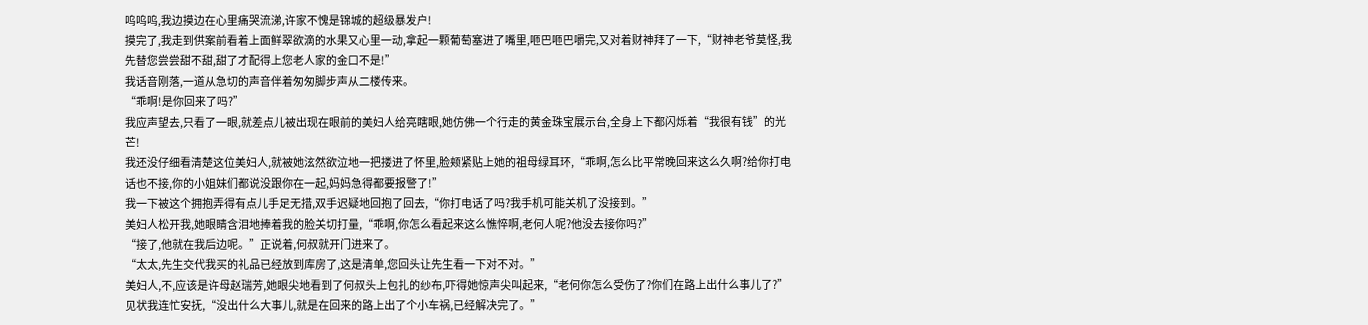呜呜呜,我边摸边在心里痛哭流涕,许家不愧是锦城的超级暴发户!
摸完了,我走到供案前看着上面鲜翠欲滴的水果又心里一动,拿起一颗葡萄塞进了嘴里,咂巴咂巴嚼完,又对着财神拜了一下,“财神老爷莫怪,我先替您尝尝甜不甜,甜了才配得上您老人家的金口不是!”
我话音刚落,一道从急切的声音伴着匆匆脚步声从二楼传来。
“乖啊!是你回来了吗?”
我应声望去,只看了一眼,就差点儿被出现在眼前的美妇人给亮瞎眼,她仿佛一个行走的黄金珠宝展示台,全身上下都闪烁着“我很有钱”的光芒!
我还没仔细看清楚这位美妇人,就被她泫然欲泣地一把搂进了怀里,脸颊紧贴上她的祖母绿耳环,“乖啊,怎么比平常晚回来这么久啊?给你打电话也不接,你的小姐妹们都说没跟你在一起,妈妈急得都要报警了!”
我一下被这个拥抱弄得有点儿手足无措,双手迟疑地回抱了回去,“你打电话了吗?我手机可能关机了没接到。”
美妇人松开我,她眼睛含泪地捧着我的脸关切打量,“乖啊,你怎么看起来这么憔悴啊,老何人呢?他没去接你吗?”
“接了,他就在我后边呢。”正说着,何叔就开门进来了。
“太太,先生交代我买的礼品已经放到库房了,这是清单,您回头让先生看一下对不对。”
美妇人,不,应该是许母赵瑞芳,她眼尖地看到了何叔头上包扎的纱布,吓得她惊声尖叫起来,“老何你怎么受伤了?你们在路上出什么事儿了?”
见状我连忙安抚,“没出什么大事儿,就是在回来的路上出了个小车祸,已经解决完了。”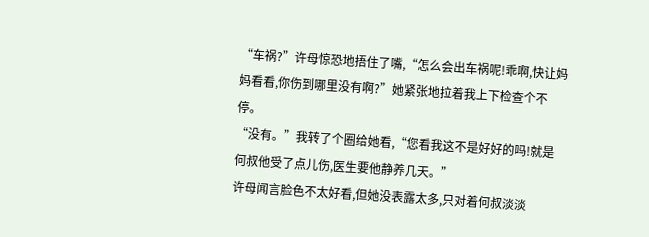“车祸?”许母惊恐地捂住了嘴,“怎么会出车祸呢!乖啊,快让妈妈看看,你伤到哪里没有啊?”她紧张地拉着我上下检查个不停。
“没有。”我转了个圈给她看,“您看我这不是好好的吗!就是何叔他受了点儿伤,医生要他静养几天。”
许母闻言脸色不太好看,但她没表露太多,只对着何叔淡淡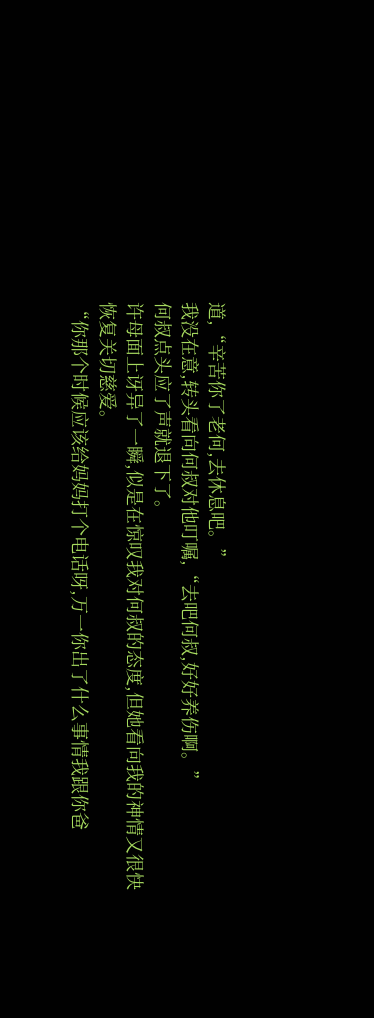道,“辛苦你了老何,去休息吧。”
我没在意,转头看向何叔对他叮嘱,“去吧何叔,好好养伤啊。”
何叔点头应了声就退下了。
许母面上讶异了一瞬,似是在惊叹我对何叔的态度,但她看向我的神情又很快恢复关切慈爱。
“你那个时候应该给妈妈打个电话呀,万一你出了什么事情我跟你爸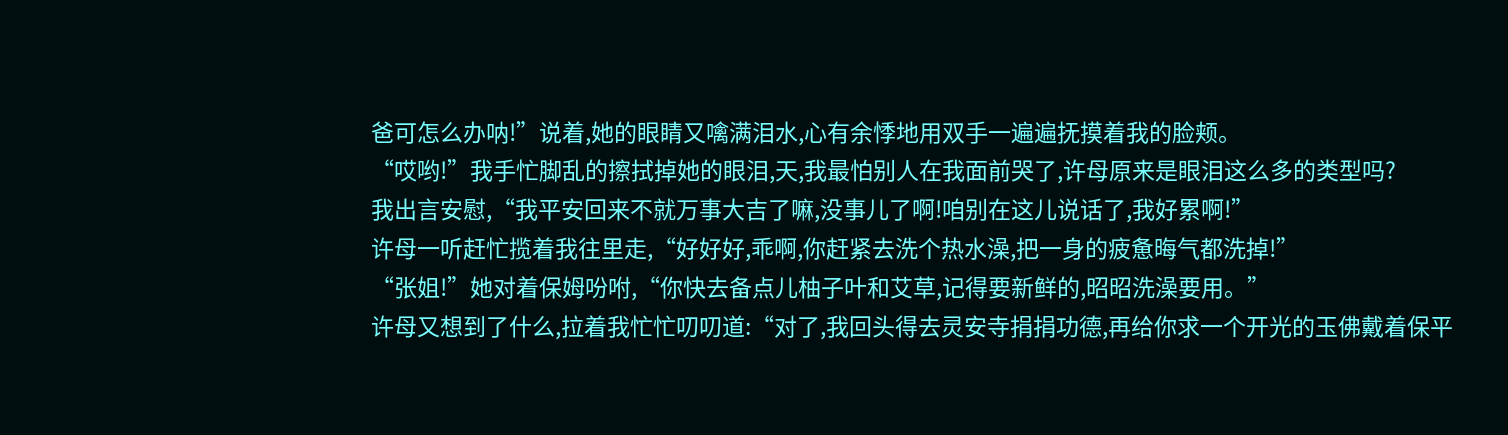爸可怎么办呐!”说着,她的眼睛又噙满泪水,心有余悸地用双手一遍遍抚摸着我的脸颊。
“哎哟!”我手忙脚乱的擦拭掉她的眼泪,天,我最怕别人在我面前哭了,许母原来是眼泪这么多的类型吗?
我出言安慰,“我平安回来不就万事大吉了嘛,没事儿了啊!咱别在这儿说话了,我好累啊!”
许母一听赶忙揽着我往里走,“好好好,乖啊,你赶紧去洗个热水澡,把一身的疲惫晦气都洗掉!”
“张姐!”她对着保姆吩咐,“你快去备点儿柚子叶和艾草,记得要新鲜的,昭昭洗澡要用。”
许母又想到了什么,拉着我忙忙叨叨道:“对了,我回头得去灵安寺捐捐功德,再给你求一个开光的玉佛戴着保平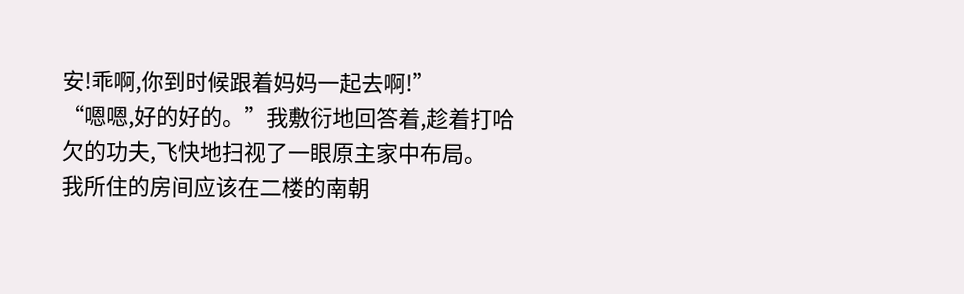安!乖啊,你到时候跟着妈妈一起去啊!”
“嗯嗯,好的好的。”我敷衍地回答着,趁着打哈欠的功夫,飞快地扫视了一眼原主家中布局。
我所住的房间应该在二楼的南朝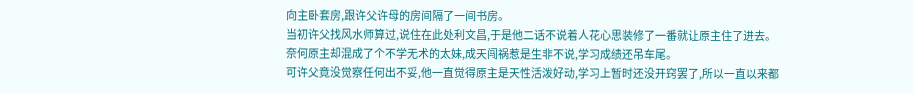向主卧套房,跟许父许母的房间隔了一间书房。
当初许父找风水师算过,说住在此处利文昌,于是他二话不说着人花心思装修了一番就让原主住了进去。
奈何原主却混成了个不学无术的太妹,成天闯祸惹是生非不说,学习成绩还吊车尾。
可许父竟没觉察任何出不妥,他一直觉得原主是天性活泼好动,学习上暂时还没开窍罢了,所以一直以来都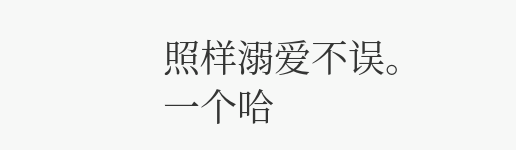照样溺爱不误。
一个哈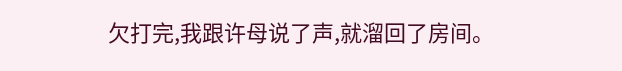欠打完,我跟许母说了声,就溜回了房间。